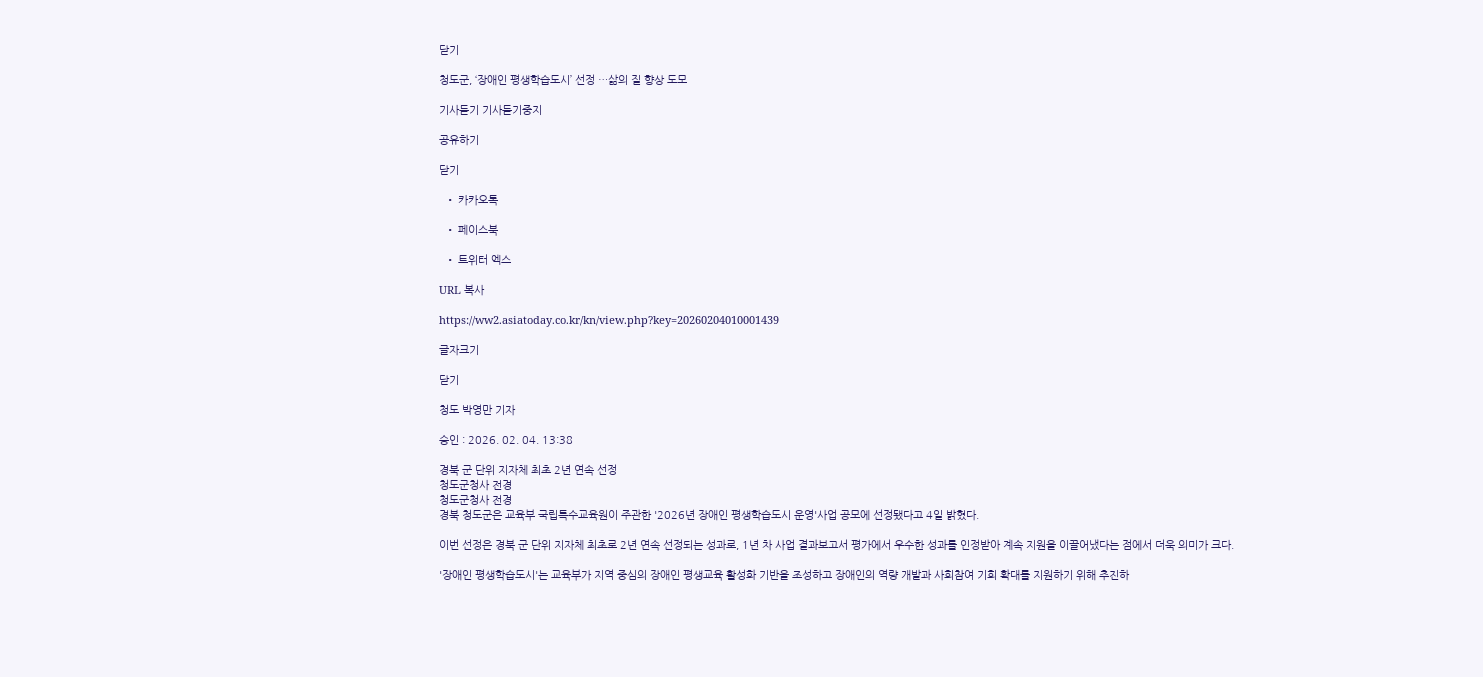닫기

청도군, ‘장애인 평생학습도시’ 선정 …삶의 질 향상 도모

기사듣기 기사듣기중지

공유하기

닫기

  • 카카오톡

  • 페이스북

  • 트위터 엑스

URL 복사

https://ww2.asiatoday.co.kr/kn/view.php?key=20260204010001439

글자크기

닫기

청도 박영만 기자

승인 : 2026. 02. 04. 13:38

경북 군 단위 지자체 최초 2년 연속 선정
청도군청사 전경
청도군청사 전경
경북 청도군은 교육부 국립특수교육원이 주관한 '2026년 장애인 평생학습도시 운영'사업 공모에 선정됐다고 4일 밝혔다.

이번 선정은 경북 군 단위 지자체 최초로 2년 연속 선정되는 성과로, 1년 차 사업 결과보고서 평가에서 우수한 성과를 인정받아 계속 지원을 이끌어냈다는 점에서 더욱 의미가 크다.

'장애인 평생학습도시'는 교육부가 지역 중심의 장애인 평생교육 활성화 기반을 조성하고 장애인의 역량 개발과 사회참여 기회 확대를 지원하기 위해 추진하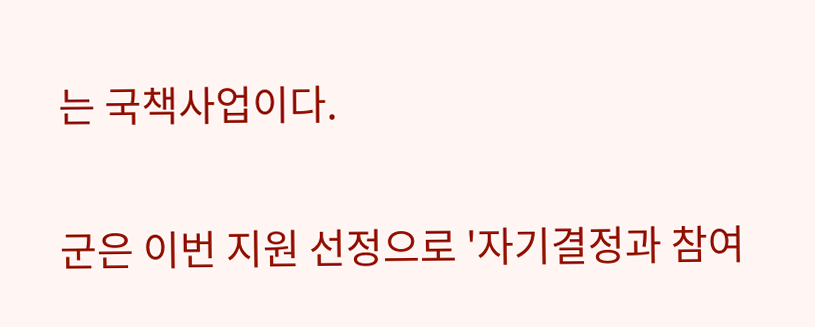는 국책사업이다.

군은 이번 지원 선정으로 '자기결정과 참여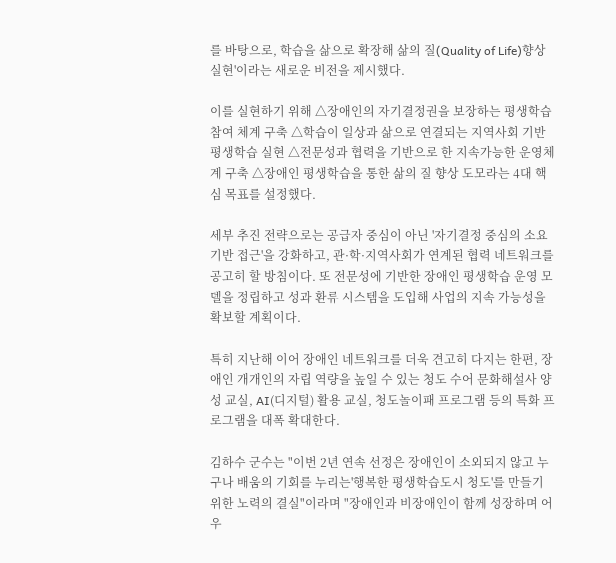를 바탕으로, 학습을 삶으로 확장해 삶의 질(Quality of Life)향상 실현'이라는 새로운 비전을 제시했다.

이를 실현하기 위해 △장애인의 자기결정권을 보장하는 평생학습 참여 체계 구축 △학습이 일상과 삶으로 연결되는 지역사회 기반 평생학습 실현 △전문성과 협력을 기반으로 한 지속가능한 운영체계 구축 △장애인 평생학습을 통한 삶의 질 향상 도모라는 4대 핵심 목표를 설정했다.

세부 추진 전략으로는 공급자 중심이 아닌 '자기결정 중심의 소요 기반 접근'을 강화하고, 관·학·지역사회가 연계된 협력 네트워크를 공고히 할 방침이다. 또 전문성에 기반한 장애인 평생학습 운영 모델을 정립하고 성과 환류 시스템을 도입해 사업의 지속 가능성을 확보할 계획이다.

특히 지난해 이어 장애인 네트워크를 더욱 견고히 다지는 한편, 장애인 개개인의 자립 역량을 높일 수 있는 청도 수어 문화해설사 양성 교실, AI(디지털) 활용 교실, 청도놀이패 프로그램 등의 특화 프로그램을 대폭 확대한다.

김하수 군수는 "이번 2년 연속 선정은 장애인이 소외되지 않고 누구나 배움의 기회를 누리는'행복한 평생학습도시 청도'를 만들기 위한 노력의 결실"이라며 "장애인과 비장애인이 함께 성장하며 어우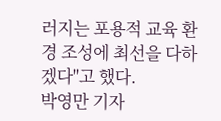러지는 포용적 교육 환경 조성에 최선을 다하겠다"고 했다.
박영만 기자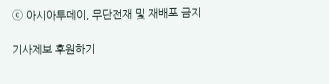ⓒ 아시아투데이, 무단전재 및 재배포 금지

기사제보 후원하기